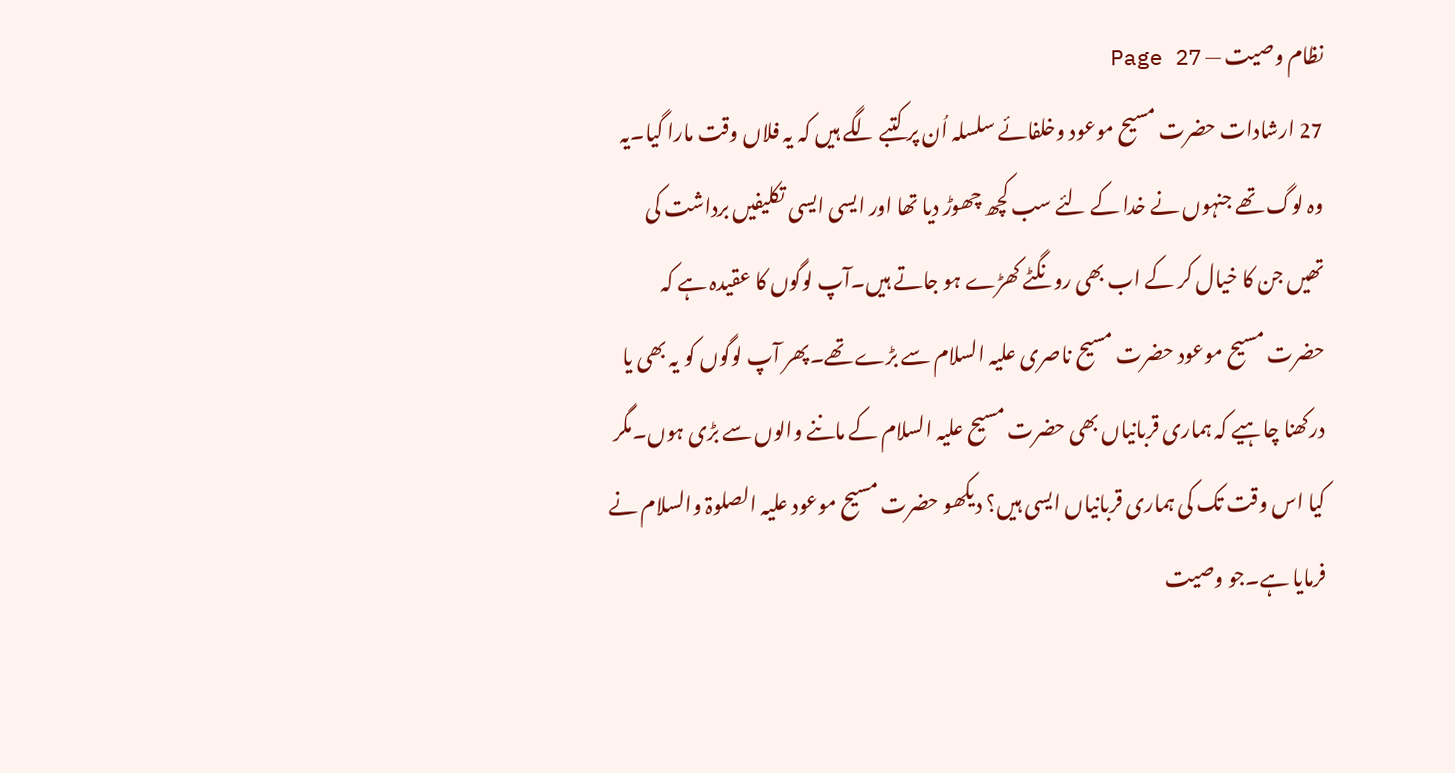نظام وصیت — Page 27
27 ارشادات حضرت مسیح موعود وخلفائے سلسلہ اُن پر کتبے لگے ہیں کہ یہ فلاں وقت مارا گیا۔یہ وہ لوگ تھے جنہوں نے خدا کے لئے سب کچھ چھوڑ دیا تھا اور ایسی ایسی تکلیفیں برداشت کی تھیں جن کا خیال کر کے اب بھی رونگٹے کھڑے ہو جاتے ہیں۔آپ لوگوں کا عقیدہ ہے کہ حضرت مسیح موعود حضرت مسیح ناصری علیہ السلام سے بڑے تھے۔پھر آپ لوگوں کو یہ بھی یا درکھنا چاہیے کہ ہماری قربانیاں بھی حضرت مسیح علیہ السلام کے ماننے والوں سے بڑی ہوں۔مگر کیا اس وقت تک کی ہماری قربانیاں ایسی ہیں؟ دیکھو حضرت مسیح موعود علیہ الصلوۃ والسلام نے فرمایا ہے۔جو وصیت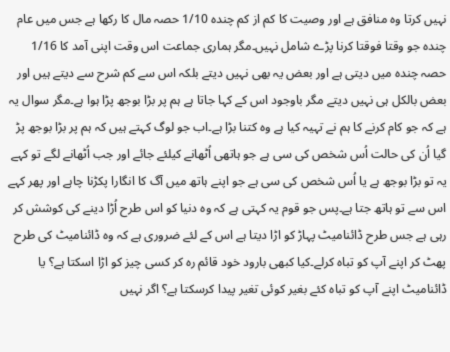نہیں کرتا وہ منافق ہے اور وصیت کا کم از کم چندہ 1/10 حصہ مال کا رکھا ہے جس میں عام چندہ جو وقتا فوقتا کرنا پڑے شامل نہیں۔مگر ہماری جماعت اس وقت اپنی آمد کا 1/16 حصہ چندہ میں دیتی ہے اور بعض یہ بھی نہیں دیتے بلکہ اس سے کم شرح سے دیتے ہیں اور بعض بالکل ہی نہیں دیتے مگر باوجود اس کے کہا جاتا ہے ہم پر بڑا بوجھ پڑا ہوا ہے۔مگر سوال یہ ہے کہ جو کام کرنے کا ہم نے تہیہ کیا ہے وہ کتنا بڑا ہے۔اب جو لوگ کہتے ہیں کہ ہم پر بڑا بوجھ پڑ گیا اُن کی حالت اُس شخص کی سی ہے جو ہاتھی اُٹھانے کیلئے جائے اور جب اُٹھانے لگے تو کہے یہ تو بڑا بوجھ ہے یا اُس شخص کی سی ہے جو اپنے ہاتھ میں آگ کا انگارا پکڑنا چاہے اور پھر کہے اس سے تو ہاتھ جتا ہے۔پس جو قوم یہ کہتی ہے کہ وہ دنیا کو اس طرح اُڑا دینے کی کوشش کر رہی ہے جس طرح ڈائنامیٹ پہاڑ کو اڑا دیتا ہے اس کے لئے ضروری ہے کہ وہ ڈائنامیٹ کی طرح پھٹ کر اپنے آپ کو تباہ کرلے۔کیا کبھی بارود خود قائم رہ کر کسی چیز کو اڑا اسکتا ہے؟ یا ڈائنامیٹ اپنے آپ کو تباہ کئے بغیر کوئی تغیر پیدا کرسکتا ہے؟ اگر نہیں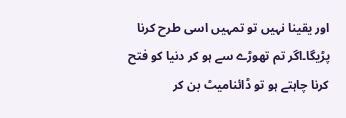اور یقینا نہیں تو تمہیں اسی طرح کرنا پڑیگا۔اگر تم تھوڑے سے ہو کر دنیا کو فتح کرنا چاہتے ہو تو ڈائنامیٹ بن کر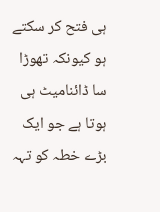ہی فتح کر سکتے ہو کیونکہ تھوڑا سا ڈائنامیٹ ہی ہوتا ہے جو ایک بڑے خطہ کو تہہ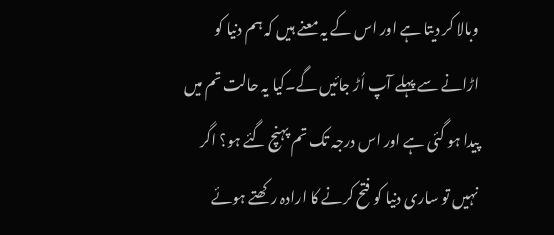وبالا کر دیتا ہے اور اس کے یہ معنے ہیں کہ ہم دنیا کو اڑانے سے پہلے آپ اُڑ جائیں گے۔کیا یہ حالت تم میں پیدا ہو گئی ہے اور اس درجہ تک تم پہنچ گئے ہو؟ اگر نہیں تو ساری دنیا کو فتح کرنے کا ارادہ رکھتے ہوئے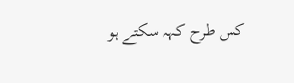کس طرح کہہ سکتے ہو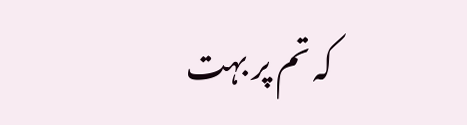کہ تم پر بہت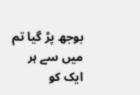بوجھ پڑ گیا تم میں سے ہر ایک کو